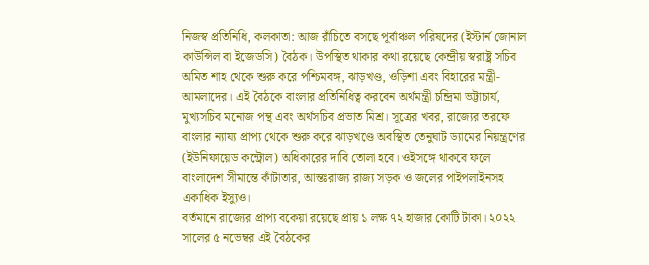নিজস্ব প্রতিনিধি, কলকাতা: আজ রাঁচিতে বসছে পূর্বাঞ্চল পরিষদের (ইস্টার্ন জোনাল কাউন্সিল বা ইজেডসি) বৈঠক। উপস্থিত থাকার কথা রয়েছে কেন্দ্রীয় স্বরাষ্ট্র সচিব অমিত শাহ থেকে শুরু করে পশ্চিমবঙ্গ, ঝাড়খণ্ড, ওড়িশা এবং বিহারের মন্ত্রী-আমলাদের। এই বৈঠকে বাংলার প্রতিনিধিত্ব করবেন অর্থমন্ত্রী চন্দ্রিমা ভট্টাচার্য, মুখ্যসচিব মনোজ পন্থ এবং অর্থসচিব প্রভাত মিশ্র। সূত্রের খবর, রাজ্যের তরফে বাংলার ন্যায্য প্রাপ্য থেকে শুরু করে ঝাড়খণ্ডে অবস্থিত তেনুঘাট ড্যামের নিয়ন্ত্রণের (ইউনিফায়েড কন্ট্রোল) অধিকারের দাবি তোলা হবে। ওইসঙ্গে থাকবে ফলে বাংলাদেশ সীমান্তে কাঁটাতার, আন্তঃরাজ্য রাজ্য সড়ক ও জলের পাইপলাইনসহ একাধিক ইস্যুও।
বর্তমানে রাজ্যের প্রাপ্য বকেয়া রয়েছে প্রায় ১ লক্ষ ৭২ হাজার কোটি টাকা। ২০২২ সালের ৫ নভেম্বর এই বৈঠকের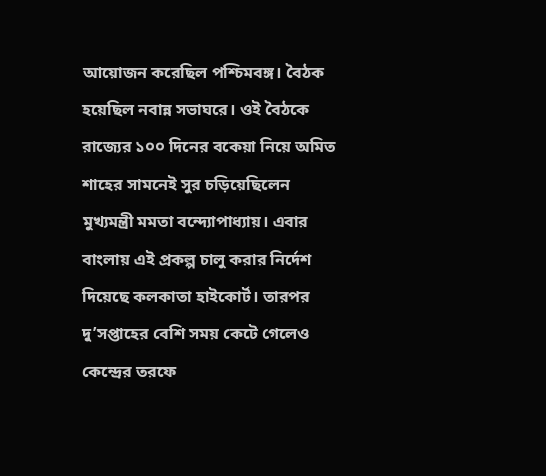আয়োজন করেছিল পশ্চিমবঙ্গ। বৈঠক হয়েছিল নবান্ন সভাঘরে। ওই বৈঠকে রাজ্যের ১০০ দিনের বকেয়া নিয়ে অমিত শাহের সামনেই সুর চড়িয়েছিলেন মুখ্যমন্ত্রী মমতা বন্দ্যোপাধ্যায়। এবার বাংলায় এই প্রকল্প চালু করার নির্দেশ দিয়েছে কলকাতা হাইকোর্ট। তারপর দু’সপ্তাহের বেশি সময় কেটে গেলেও কেন্দ্রের তরফে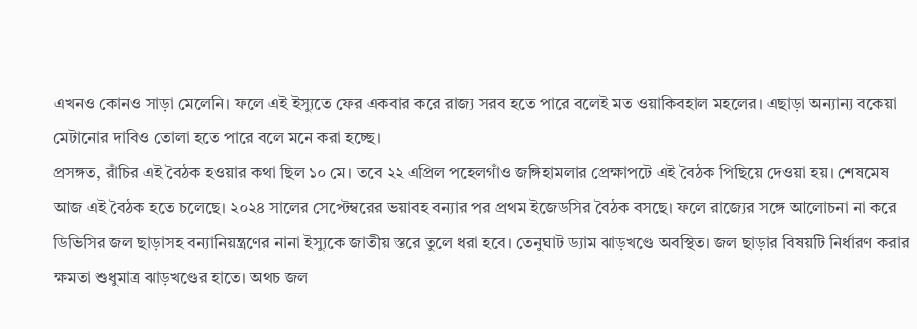এখনও কোনও সাড়া মেলেনি। ফলে এই ইস্যুতে ফের একবার করে রাজ্য সরব হতে পারে বলেই মত ওয়াকিবহাল মহলের। এছাড়া অন্যান্য বকেয়া মেটানোর দাবিও তোলা হতে পারে বলে মনে করা হচ্ছে।
প্রসঙ্গত, রাঁচির এই বৈঠক হওয়ার কথা ছিল ১০ মে। তবে ২২ এপ্রিল পহেলগাঁও জঙ্গিহামলার প্রেক্ষাপটে এই বৈঠক পিছিয়ে দেওয়া হয়। শেষমেষ আজ এই বৈঠক হতে চলেছে। ২০২৪ সালের সেপ্টেম্বরের ভয়াবহ বন্যার পর প্রথম ইজেডসির বৈঠক বসছে। ফলে রাজ্যের সঙ্গে আলোচনা না করে ডিভিসির জল ছাড়াসহ বন্যানিয়ন্ত্রণের নানা ইস্যুকে জাতীয় স্তরে তুলে ধরা হবে। তেনুঘাট ড্যাম ঝাড়খণ্ডে অবস্থিত। জল ছাড়ার বিষয়টি নির্ধারণ করার ক্ষমতা শুধুমাত্র ঝাড়খণ্ডের হাতে। অথচ জল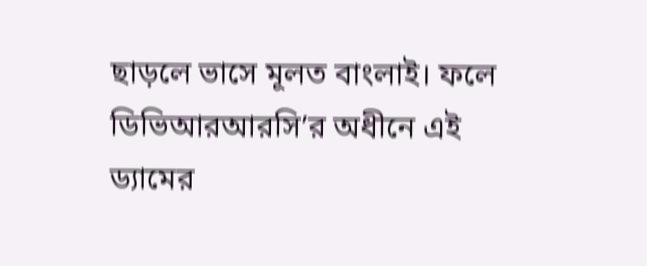ছাড়লে ভাসে মূলত বাংলাই। ফলে ডিভিআরআরসি’র অধীনে এই ড্যামের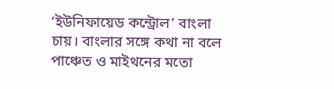‘ইউনিফায়েড কন্ট্রোল’ বাংলা চায়। বাংলার সঙ্গে কথা না বলে পাঞ্চেত ও মাইথনের মতো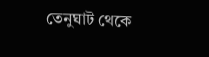তেনুঘাট থেকে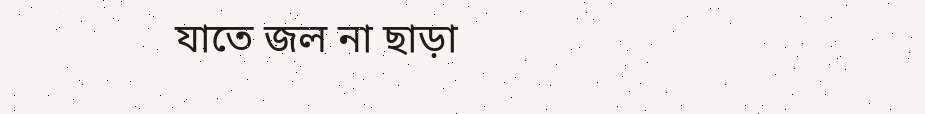যাতে জল না ছাড়া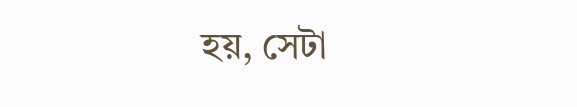হয়, সেটা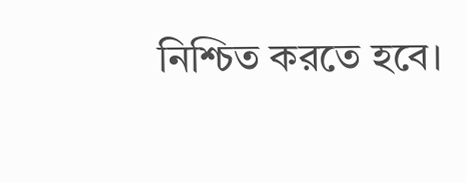নিশ্চিত করতে হবে।